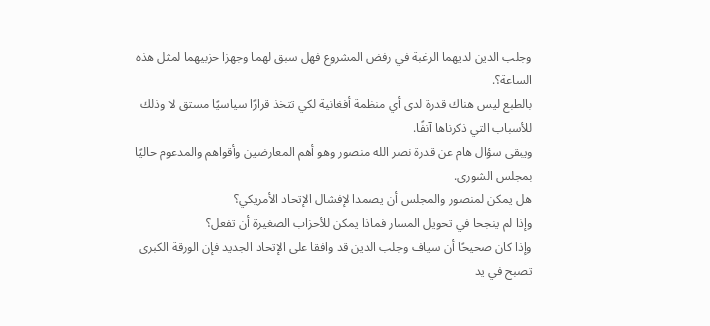وجلب الدين لديهما الرغبة في رفض المشروع فهل سبق لهما وجهزا حزبيهما لمثل هذه
الساعة؟.
بالطبع ليس هناك قدرة لدى أي منظمة أفغانية لكي تتخذ قرارًا سياسيًا مستق لا وذلك
للأسباب التي ذكرناها آنفًا.
ويبقى سؤال هام عن قدرة نصر الله منصور وهو أهم المعارضين وأقواهم والمدعوم حاليًا
بمجلس الشورى.
هل يمكن لمنصور والمجلس أن يصمدا لإفشال الإتحاد الأمريكي؟
وإذا لم ينجحا في تحويل المسار فماذا يمكن للأحزاب الصغيرة أن تفعل؟
وإذا كان صحيحًا أن سياف وجلب الدين قد وافقا على الإتحاد الجديد فإن الورقة الكبرى
تصبح في يد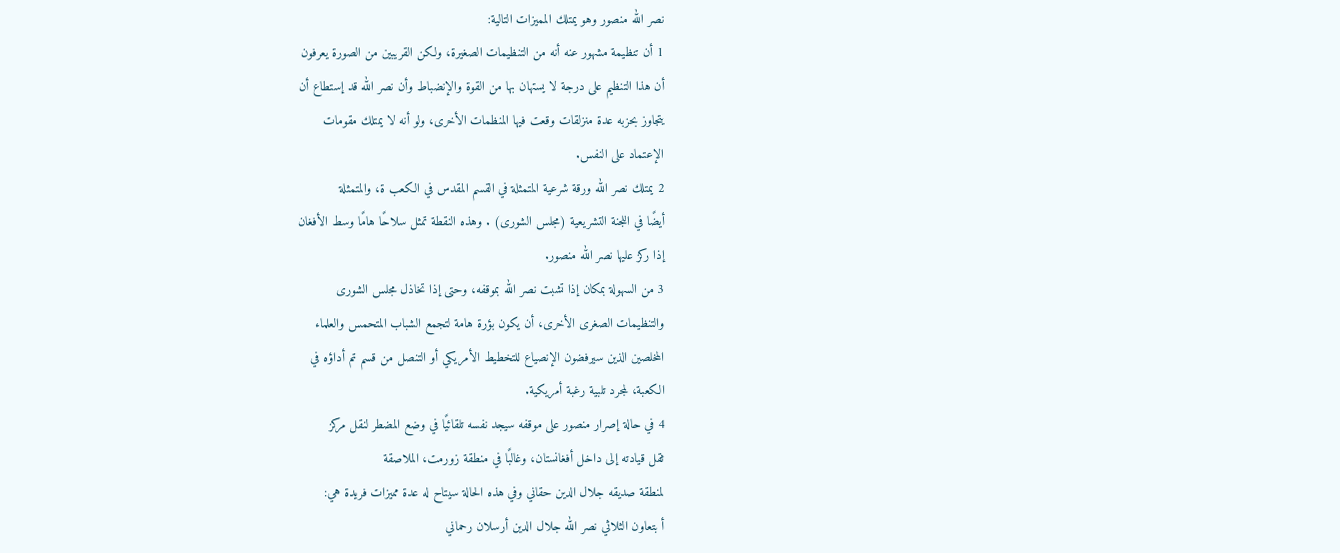نصر الله منصور وهو يمتلك المميزات التالية:
1 أن تنظيمة مشهور عنه أنه من التنظيمات الصغيرة، ولكن القريبين من الصورة يعرفون
أن هذا التنظيم على درجة لا يستهان بها من القوة والإنضباط وأن نصر الله قد إستطاع أن
يتجاوز بحزبه عدة منزلقات وقعت فيها المنظمات الأخرى، ولو أنه لا يمتلك مقومات
الإعتماد على النفس.
2 يمتلك نصر الله ورقة شرعية المتمثلة في القسم المقدس في الكعب ة، والمتمثلة
أيضًا في اللجنة التشريعية (مجلس الشورى) . وهذه النقطة تمثل سلاحًا هامًا وسط الأفغان
إذا ركز عليها نصر الله منصور.
3 من السهولة بمكان إذا تشبت نصر الله بموقفه، وحتى إذا تخاذل مجلس الشورى
والتنظيمات الصغرى الأخرى، أن يكون بؤرة هامة لتجمع الشباب المتحمس والعلماء
المخلصين الذين سيرفضون الإنصياع للتخطيط الأمريكي أو التنصل من قسم تم أداؤه في
الكعبة، لمجرد تلبية رغبة أمريكية.
4 في حالة إصرار منصور على موقفه سيجد نفسه تلقائيًا في وضع المضطر لنقل مركز
ثقل قيادته إلى داخل أفغانستان، وغالبًا في منطقة زورمت، الملاصقة
لمنطقة صديقه جلال الدين حقاني وفي هذه الحالة سيتاح له عدة مميزات فريدة هي:
أ بتعاون الثلاثي نصر الله جلال الدين أرسلان رحماني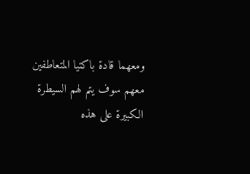ومعهما قادة باكتيا المتعاطفين
معهم سوف يتم لهم السيطرة الكبيرة على هذه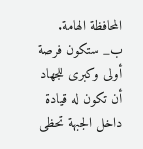المحافظة الهامة.
ب_ ستكون فرصة أولى وكبرى للجهاد أن تكون له قيادة داخل الجبهة تحظى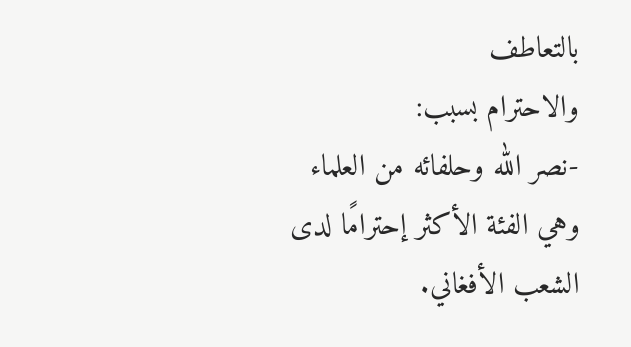بالتعاطف
والاحترام بسبب:
-نصر الله وحلفائه من العلماء وهي الفئة الأكثر إحترامًا لدى الشعب الأفغاني.